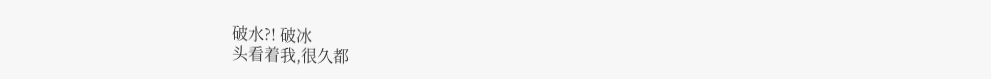破水?! 破冰
头看着我,很久都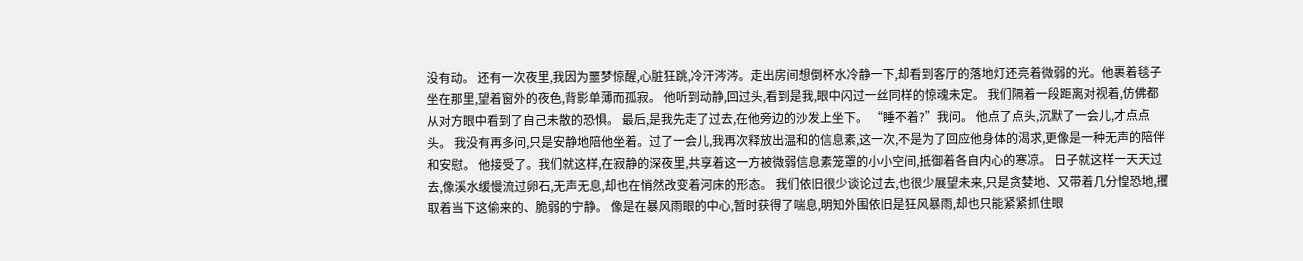没有动。 还有一次夜里,我因为噩梦惊醒,心脏狂跳,冷汗涔涔。走出房间想倒杯水冷静一下,却看到客厅的落地灯还亮着微弱的光。他裹着毯子坐在那里,望着窗外的夜色,背影单薄而孤寂。 他听到动静,回过头,看到是我,眼中闪过一丝同样的惊魂未定。 我们隔着一段距离对视着,仿佛都从对方眼中看到了自己未散的恐惧。 最后,是我先走了过去,在他旁边的沙发上坐下。 “睡不着?”我问。 他点了点头,沉默了一会儿,才点点头。 我没有再多问,只是安静地陪他坐着。过了一会儿,我再次释放出温和的信息素,这一次,不是为了回应他身体的渴求,更像是一种无声的陪伴和安慰。 他接受了。我们就这样,在寂静的深夜里,共享着这一方被微弱信息素笼罩的小小空间,抵御着各自内心的寒凉。 日子就这样一天天过去,像溪水缓慢流过卵石,无声无息,却也在悄然改变着河床的形态。 我们依旧很少谈论过去,也很少展望未来,只是贪婪地、又带着几分惶恐地,攫取着当下这偷来的、脆弱的宁静。 像是在暴风雨眼的中心,暂时获得了喘息,明知外围依旧是狂风暴雨,却也只能紧紧抓住眼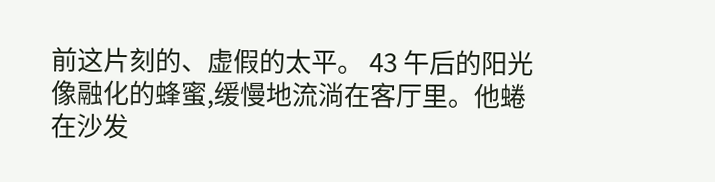前这片刻的、虚假的太平。 43 午后的阳光像融化的蜂蜜,缓慢地流淌在客厅里。他蜷在沙发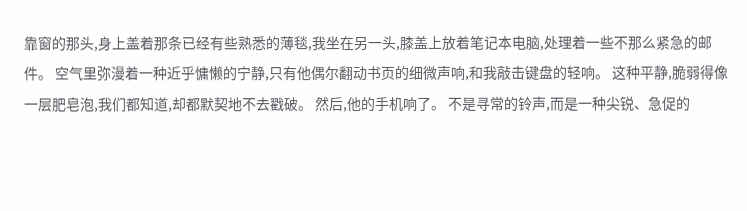靠窗的那头,身上盖着那条已经有些熟悉的薄毯,我坐在另一头,膝盖上放着笔记本电脑,处理着一些不那么紧急的邮件。 空气里弥漫着一种近乎慵懒的宁静,只有他偶尔翻动书页的细微声响,和我敲击键盘的轻响。 这种平静,脆弱得像一层肥皂泡,我们都知道,却都默契地不去戳破。 然后,他的手机响了。 不是寻常的铃声,而是一种尖锐、急促的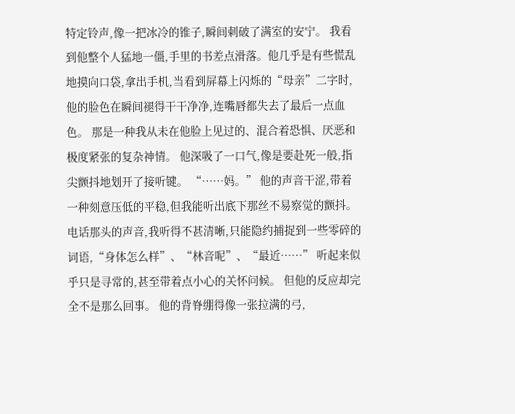特定铃声,像一把冰冷的锥子,瞬间刺破了满室的安宁。 我看到他整个人猛地一僵,手里的书差点滑落。他几乎是有些慌乱地摸向口袋,拿出手机,当看到屏幕上闪烁的“母亲”二字时,他的脸色在瞬间褪得干干净净,连嘴唇都失去了最后一点血色。 那是一种我从未在他脸上见过的、混合着恐惧、厌恶和极度紧张的复杂神情。 他深吸了一口气,像是要赴死一般,指尖颤抖地划开了接听键。 “……妈。” 他的声音干涩,带着一种刻意压低的平稳,但我能听出底下那丝不易察觉的颤抖。 电话那头的声音,我听得不甚清晰,只能隐约捕捉到一些零碎的词语,“身体怎么样”、“林音呢”、“最近……” 听起来似乎只是寻常的,甚至带着点小心的关怀问候。 但他的反应却完全不是那么回事。 他的背脊绷得像一张拉满的弓,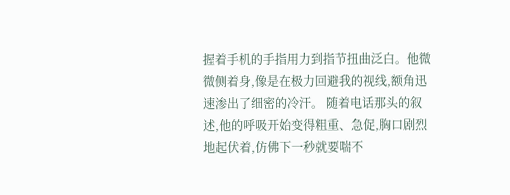握着手机的手指用力到指节扭曲泛白。他微微侧着身,像是在极力回避我的视线,额角迅速渗出了细密的冷汗。 随着电话那头的叙述,他的呼吸开始变得粗重、急促,胸口剧烈地起伏着,仿佛下一秒就要喘不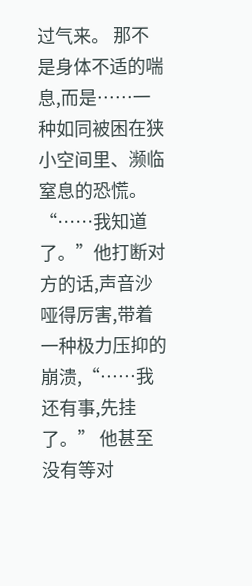过气来。 那不是身体不适的喘息,而是……一种如同被困在狭小空间里、濒临窒息的恐慌。 “……我知道了。”他打断对方的话,声音沙哑得厉害,带着一种极力压抑的崩溃,“……我还有事,先挂了。” 他甚至没有等对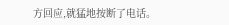方回应,就猛地按断了电话。